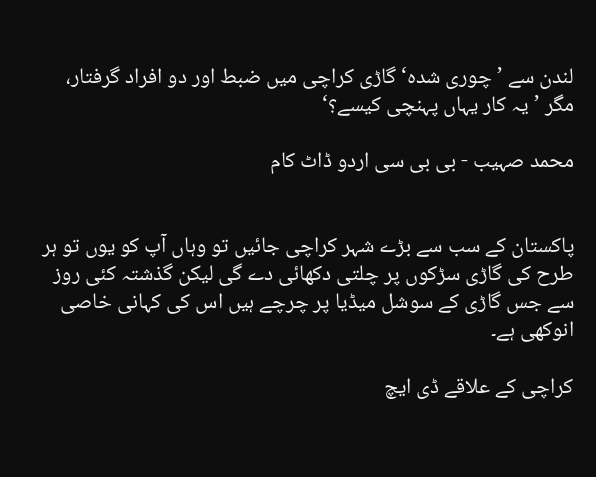لندن سے ’چوری شدہ‘ گاڑی کراچی میں ضبط اور دو افراد گرفتار، مگر ’یہ کار یہاں پہنچی کیسے؟‘

محمد صہیب - بی بی سی اردو ڈاٹ کام


پاکستان کے سب سے بڑے شہر کراچی جائیں تو وہاں آپ کو یوں تو ہر طرح کی گاڑی سڑکوں پر چلتی دکھائی دے گی لیکن گذشتہ کئی روز سے جس گاڑی کے سوشل میڈیا پر چرچے ہیں اس کی کہانی خاصی انوکھی ہے۔

کراچی کے علاقے ڈی ایچ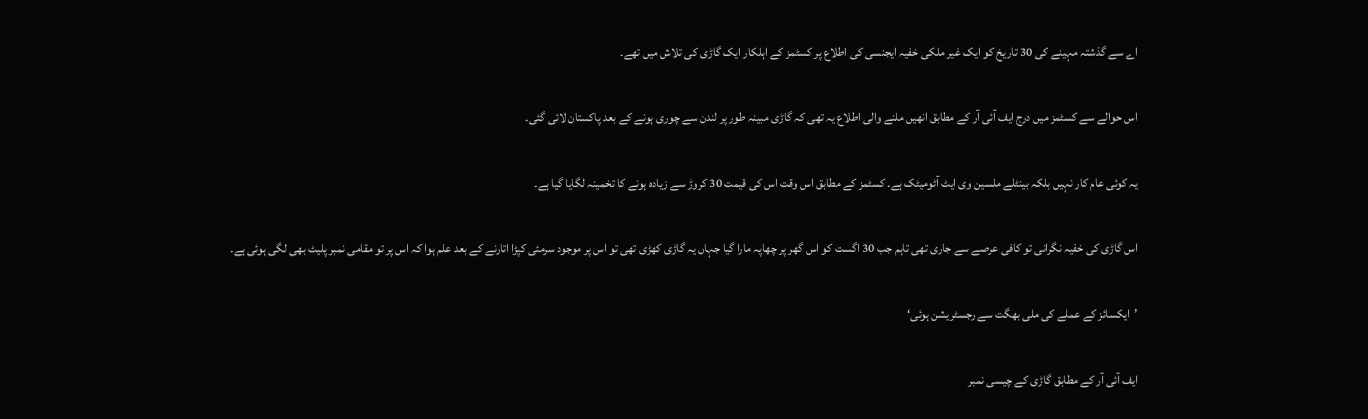اے سے گذشتہ مہینے کی 30 تاریخ کو ایک غیر ملکی خفیہ ایجنسی کی اطلاع پر کسٹمز کے اہلکار ایک گاڑی کی تلاش میں تھے۔

اس حوالے سے کسٹمز میں درج ایف آئی آر کے مطابق انھیں ملنے والی اطلاع یہ تھی کہ گاڑی مبینہ طور پر لندن سے چوری ہونے کے بعد پاکستان لائی گئی۔

یہ کوئی عام کار نہیں بلکہ بینٹلے ملسین وی ایٹ آٹومیٹک ہے۔ کسٹمز کے مطابق اس وقت اس کی قیمت 30 کروڑ سے زیادہ ہونے کا تخمینہ لگایا گیا ہے۔

اس گاڑی کی خفیہ نگرانی تو کافی عرصے سے جاری تھی تاہم جب 30 اگست کو اس گھر پر چھاپہ مارا گیا جہاں یہ گاڑی کھڑی تھی تو اس پر موجود سرمئی کپڑا اتارنے کے بعد علم ہوا کہ اس پر تو مقامی نمبر پلیٹ بھی لگی ہوئی ہے۔

’ایکسائز کے عملے کی ملی بھگت سے رجسٹریشن ہوئی‘

ایف آئی آر کے مطابق گاڑی کے چیسی نمبر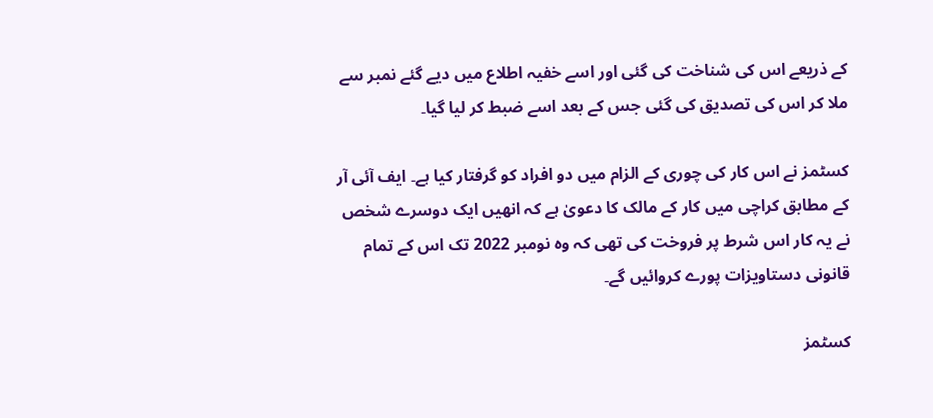کے ذریعے اس کی شناخت کی گئی اور اسے خفیہ اطلاع میں دیے گئے نمبر سے ملا کر اس کی تصدیق کی گئی جس کے بعد اسے ضبط کر لیا گیا۔

کسٹمز نے اس کار کی چوری کے الزام میں دو افراد کو گرفتار کیا ہے۔ ایف آئی آر کے مطابق کراچی میں کار کے مالک کا دعویٰ ہے کہ انھیں ایک دوسرے شخص نے یہ کار اس شرط پر فروخت کی تھی کہ وہ نومبر 2022 تک اس کے تمام قانونی دستاویزات پورے کروائیں گے۔

کسٹمز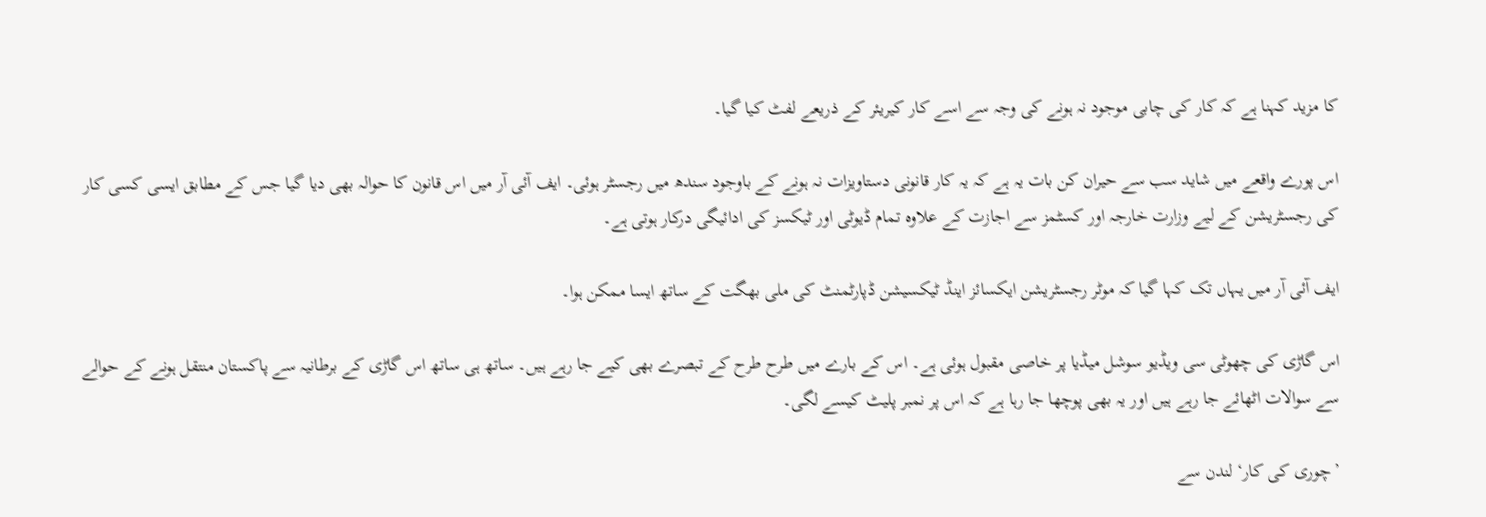کا مزید کہنا ہے کہ کار کی چابی موجود نہ ہونے کی وجہ سے اسے کار کیریئر کے ذریعے لفٹ کیا گیا۔

اس پورے واقعے میں شاید سب سے حیران کن بات یہ ہے کہ یہ کار قانونی دستاویزات نہ ہونے کے باوجود سندھ میں رجسٹر ہوئی۔ ایف آئی آر میں اس قانون کا حوالہ بھی دیا گیا جس کے مطابق ایسی کسی کار کی رجسٹریشن کے لیے وزارت خارجہ اور کسٹمز سے اجازت کے علاوہ تمام ڈیوٹی اور ٹیکسز کی ادائیگی درکار ہوتی ہے۔

ایف آئی آر میں یہاں تک کہا گیا کہ موٹر رجسٹریشن ایکسائز اینڈ ٹیکسیشن ڈپارٹمنٹ کی ملی بھگت کے ساتھ ایسا ممکن ہوا۔

اس گاڑی کی چھوٹی سی ویڈیو سوشل میڈیا پر خاصی مقبول ہوئی ہے۔ اس کے بارے میں طرح طرح کے تبصرے بھی کیے جا رہے ہیں۔ ساتھ ہی ساتھ اس گاڑی کے برطانیہ سے پاکستان منتقل ہونے کے حوالے سے سوالات اٹھائے جا رہے ہیں اور یہ بھی پوچھا جا رہا ہے کہ اس پر نمبر پلیٹ کیسے لگی۔

’چوری کی کار‘ لندن سے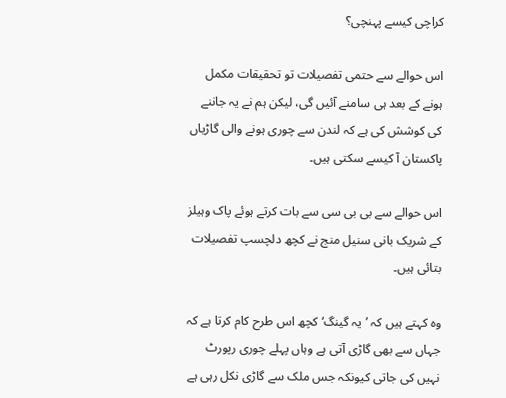کراچی کیسے پہنچی؟

اس حوالے سے حتمی تفصیلات تو تحقیقات مکمل ہونے کے بعد ہی سامنے آئیں گی، لیکن ہم نے یہ جاننے کی کوشش کی ہے کہ لندن سے چوری ہونے والی گاڑیاں پاکستان آ کیسے سکتی ہیں۔

اس حوالے سے بی بی سی سے بات کرتے ہوئے پاک وہیلز کے شریک بانی سنیل منج نے کچھ دلچسپ تفصیلات بتائی ہیں۔

وہ کہتے ہیں کہ ’یہ گینگ‘ کچھ اس طرح کام کرتا ہے کہ جہاں سے بھی گاڑی آتی ہے وہاں پہلے چوری رپورٹ نہیں کی جاتی کیونکہ جس ملک سے گاڑی نکل رہی ہے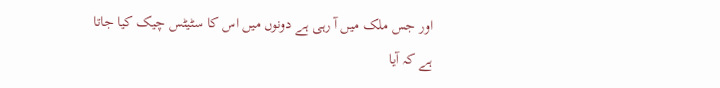اور جس ملک میں آ رہی ہے دونوں میں اس کا سٹیٹس چیک کیا جاتا ہے کہ آیا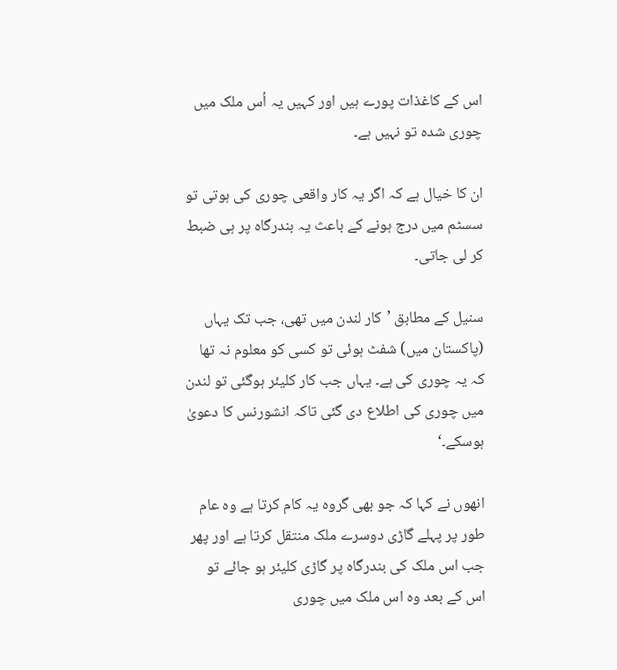اس کے کاغذات پورے ہیں اور کہیں یہ اُس ملک میں چوری شدہ تو نہیں ہے۔

ان کا خیال ہے کہ اگر یہ کار واقعی چوری کی ہوتی تو سسٹم میں درج ہونے کے باعث یہ بندرگاہ پر ہی ضبط کر لی جاتی۔

سنیل کے مطابق ’کار لندن میں تھی، جب تک یہاں (پاکستان میں) شفٹ ہوئی تو کسی کو معلوم نہ تھا کہ یہ چوری کی ہے۔ یہاں جب کار کلیئر ہوگئی تو لندن میں چوری کی اطلاع دی گئی تاکہ انشورنس کا دعویٰ ہوسکے۔‘

انھوں نے کہا کہ جو بھی گروہ یہ کام کرتا ہے وہ عام طور پر پہلے گاڑی دوسرے ملک منتقل کرتا ہے اور پھر جب اس ملک کی بندرگاہ پر گاڑی کلیئر ہو جائے تو اس کے بعد وہ اس ملک میں چوری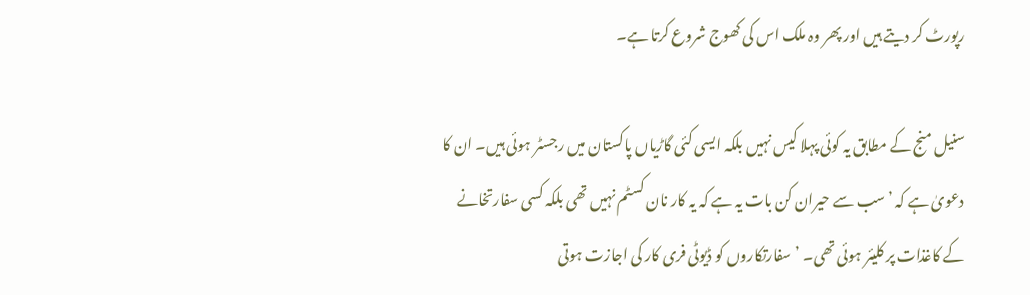رپورٹ کر دیتے ہیں اور پھر وہ ملک اس کی کھوج شروع کرتا ہے۔

سنیل منج کے مطابق یہ کوئی پہلا کیس نہیں بلکہ ایسی کئی گاڑیاں پاکستان میں رجسٹر ہوئی ہیں۔ ان کا دعویٰ ہے کہ ’سب سے حیران کن بات یہ ہے کہ یہ کار نان کسٹم نہیں تھی بلکہ کسی سفارتخانے کے کاغذات پر کلیئر ہوئی تھی۔ ’سفارتکاروں کو ڈیوٹی فری کار کی اجازت ہوتی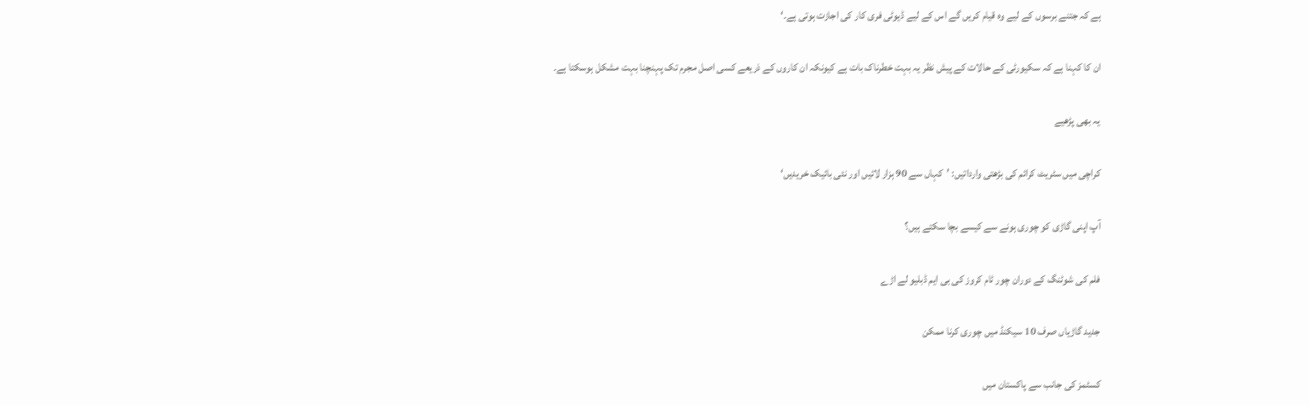ہے کہ جتنے برسوں کے لیے وہ قیام کریں گے اس کے لیے ڈیوٹی فری کار کی اجازت ہوتی ہے۔‘

ان کا کہنا ہے کہ سکیورٹی کے حالات کے پیش نظر یہ بہت خطرناک بات ہے کیونکہ ان کاروں کے ذریعے کسی اصل مجرم تک پہنچنا بہت مشکل ہوسکتا ہے۔

یہ بھی پڑھیے

کراچی میں سٹریٹ کرائم کی بڑھتی وارداتیں: ’کہاں سے 90 ہزار لائیں اور نئی بائیک خریدیں‘

آپ اپنی گاڑی کو چوری ہونے سے کیسے بچا سکتے ہیں؟

فلم کی شوٹنگ کے دوران چور ٹام کروز کی بی ایم ڈبلیو لے اڑے

جدید گاڑیاں صرف 10 سیکنڈ میں چوری کرنا ممکن

کسٹمز کی جانب سے پاکستان میں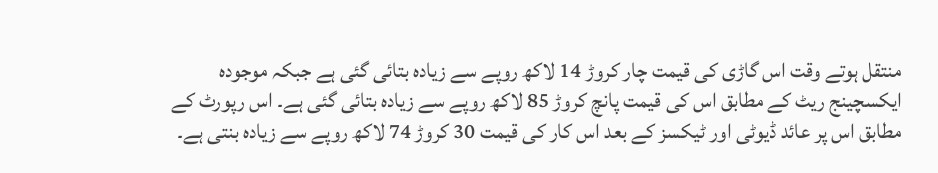منتقل ہوتے وقت اس گاڑی کی قیمت چار کروڑ 14 لاکھ روپے سے زیادہ بتائی گئی ہے جبکہ موجودہ ایکسچینج ریٹ کے مطابق اس کی قیمت پانچ کروڑ 85 لاکھ روپے سے زیادہ بتائی گئی ہے۔ اس رپورٹ کے مطابق اس پر عائد ڈیوٹی اور ٹیکسز کے بعد اس کار کی قیمت 30 کروڑ 74 لاکھ روپے سے زیادہ بنتی ہے۔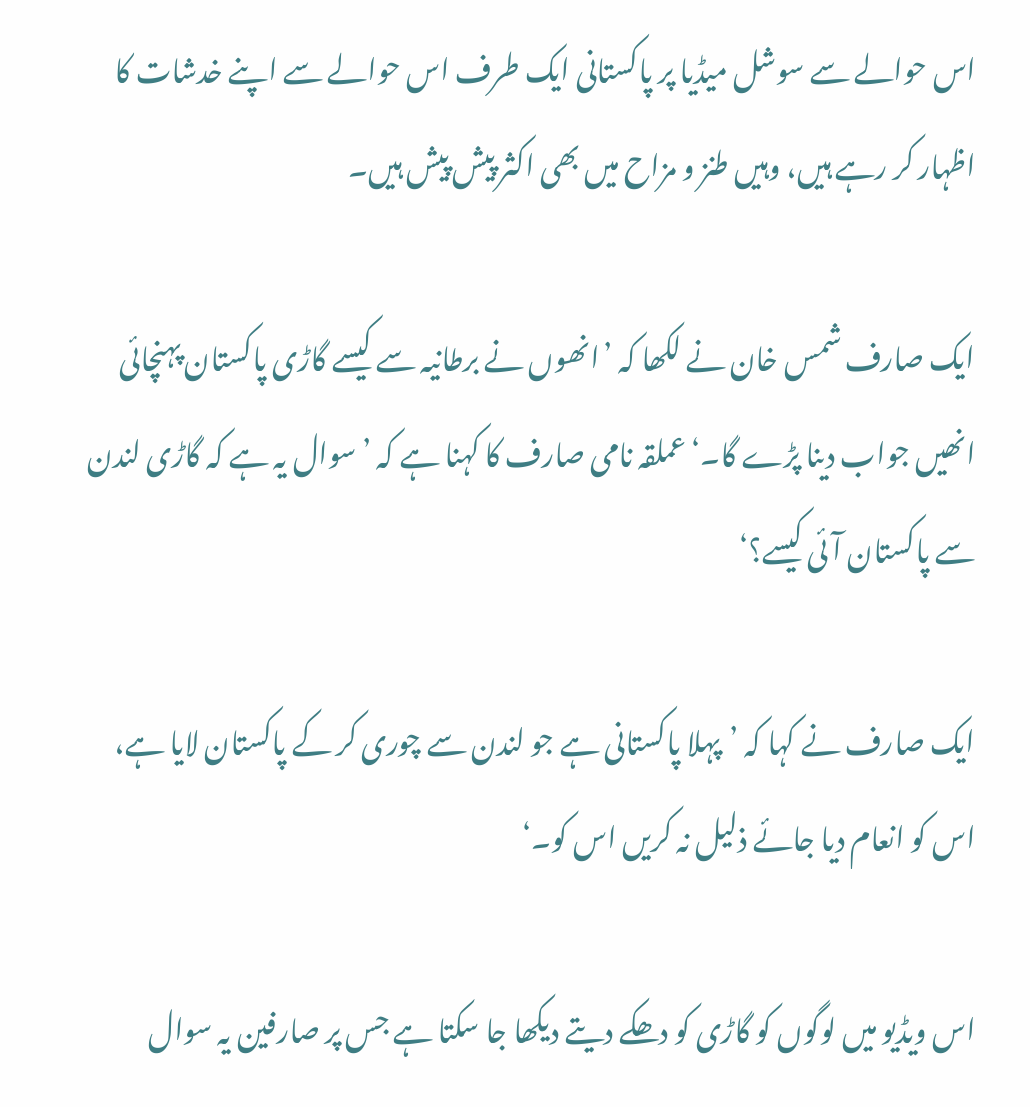اس حوالے سے سوشل میڈیا پر پاکستانی ایک طرف اس حوالے سے اپنے خدشات کا اظہار کر رہے ہیں، وہیں طنز و مزاح میں بھی اکثر پیش پیش ہیں۔

ایک صارف شمس خان نے لکھا کہ ’انھوں نے برطانیہ سے کیسے گاڑی پاکستان پہنچائی انھیں جواب دینا پڑے گا۔‘ عملقہ نامی صارف کا کہنا ہے کہ ’سوال یہ ہے کہ گاڑی لندن سے پاکستان آئی کیسے؟‘

ایک صارف نے کہا کہ ’پہلا پاکستانی ہے جو لندن سے چوری کر کے پاکستان لایا ہے، اس کو انعام دیا جائے ذلیل نہ کریں اس کو۔‘

اس ویڈیو میں لوگوں کو گاڑی کو دھکے دیتے دیکھا جا سکتا ہے جس پر صارفین یہ سوال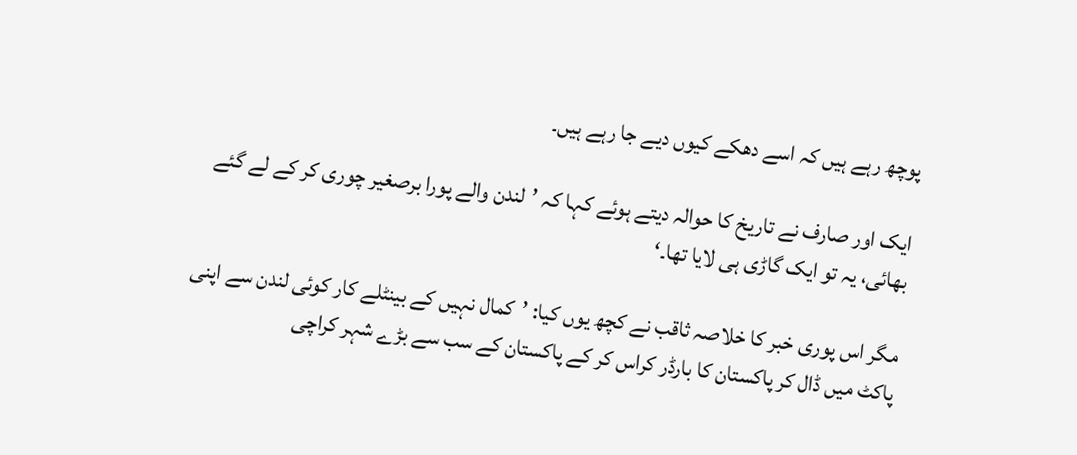پوچھ رہے ہیں کہ اسے دھکے کیوں دیے جا رہے ہیں۔

ایک اور صارف نے تاریخ کا حوالہ دیتے ہوئے کہا کہ ’لندن والے پورا برصغیر چوری کر کے لے گئے بھائی، یہ تو ایک گاڑی ہی لایا تھا۔‘

مگر اس پوری خبر کا خلاصہ ثاقب نے کچھ یوں کیا: ’کمال نہیں کے بینٹلے کار کوئی لندن سے اپنی پاکٹ میں ڈال کر پاکستان کا بارڈر کراس کر کے پاکستان کے سب سے بڑے شہر کراچی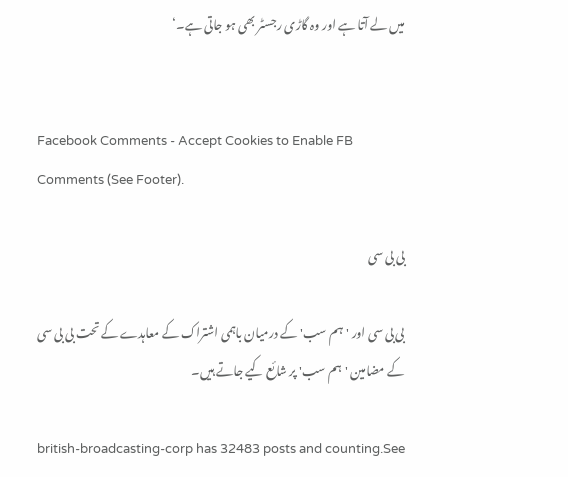میں لے آتا ہے اور وہ گاڑی رجسٹر بھی ہو جاتی ہے۔‘


Facebook Comments - Accept Cookies to Enable FB Comments (See Footer).

بی بی سی

بی بی سی اور 'ہم سب' کے درمیان باہمی اشتراک کے معاہدے کے تحت بی بی سی کے مضامین 'ہم سب' پر شائع کیے جاتے ہیں۔

british-broadcasting-corp has 32483 posts and counting.See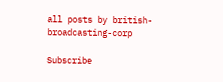all posts by british-broadcasting-corp

Subscribe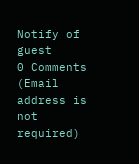Notify of
guest
0 Comments (Email address is not required)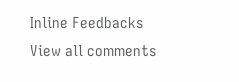Inline Feedbacks
View all comments